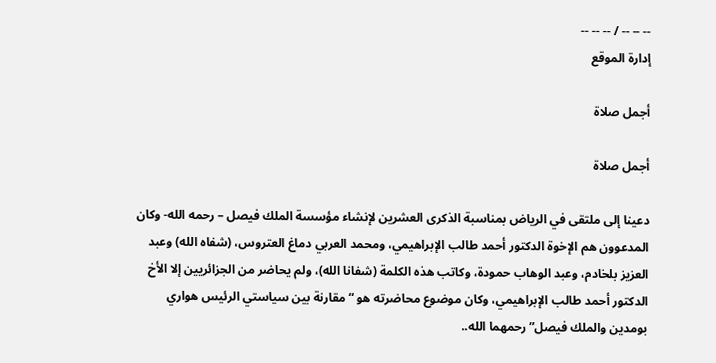-- -- -- / -- -- --
إدارة الموقع

أجمل صلاة

أجمل صلاة

دعينا إلى ملتقى في الرياض بمناسبة الذكرى العشرين لإنشاء مؤسسة الملك فيصل – رحمه الله- وكان المدعوون هم الإخوة الدكتور أحمد طالب الإبراهيمي، ومحمد العربي دماغ العتروس، (شفاه الله) وعبد العزيز بلخادم، وعبد الوهاب حمودة، وكاتب هذه الكلمة (شفانا الله)، ولم يحاضر من الجزائريين إلا الأخ الدكتور أحمد طالب الإبراهيمي، وكان موضوع محاضرته هو “مقارنة بين سياستي الرئيس هواري بومدين والملك فيصل” رحمهما الله..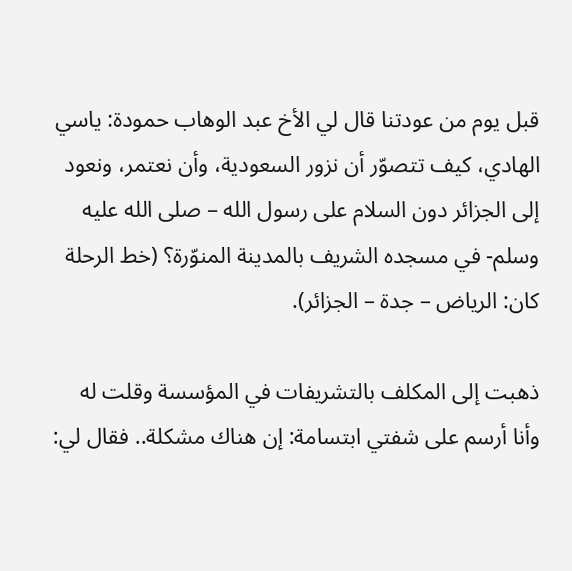قبل يوم من عودتنا قال لي الأخ عبد الوهاب حمودة: ياسي الهادي، كيف تتصوّر أن نزور السعودية، وأن نعتمر، ونعود إلى الجزائر دون السلام على رسول الله – صلى الله عليه وسلم- في مسجده الشريف بالمدينة المنوّرة؟ (خط الرحلة كان: الرياض – جدة – الجزائر).

ذهبت إلى المكلف بالتشريفات في المؤسسة وقلت له وأنا أرسم على شفتي ابتسامة: إن هناك مشكلة.. فقال لي: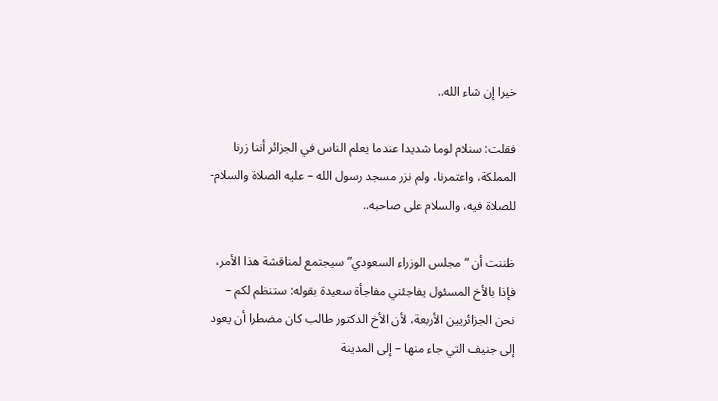خيرا إن شاء الله..

فقلت: سنلام لوما شديدا عندما يعلم الناس في الجزائر أننا زرنا المملكة، واعتمرنا، ولم نزر مسجد رسول الله – عليه الصلاة والسلام- للصلاة فيه، والسلام على صاحبه..

ظننت أن “مجلس الوزراء السعودي” سيجتمع لمناقشة هذا الأمر، فإذا بالأخ المسئول يفاجئني مفاجأة سعيدة بقوله: ستنظم لكم – نحن الجزائريين الأربعة، لأن الأخ الدكتور طالب كان مضطرا أن يعود إلى جنيف التي جاء منها – إلى المدينة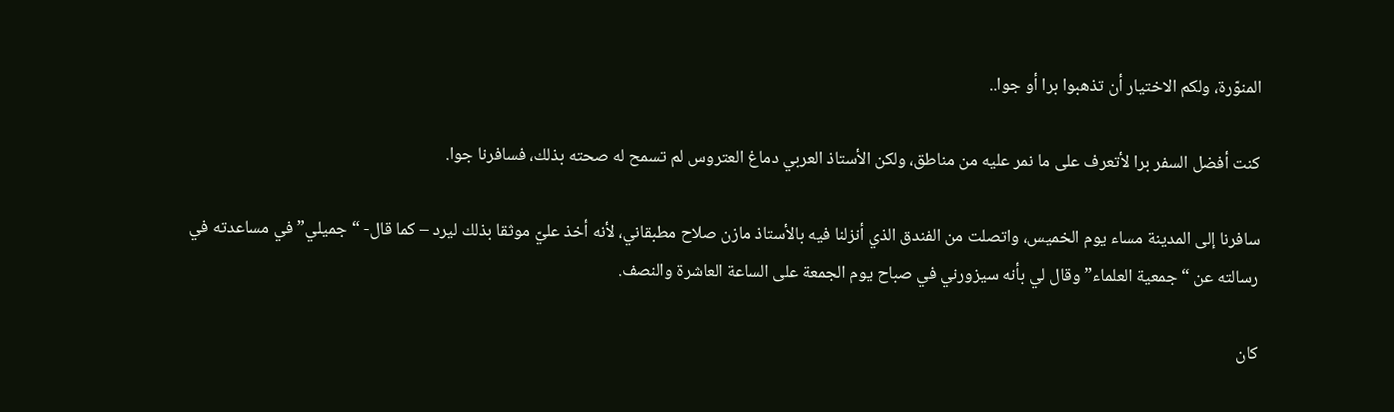المنوّرة، ولكم الاختيار أن تذهبوا برا أو جوا..

كنت أفضل السفر برا لأتعرف على ما نمر عليه من مناطق، ولكن الأستاذ العربي دماغ العتروس لم تسمح له صحته بذلك، فسافرنا جوا.

سافرنا إلى المدينة مساء يوم الخميس، واتصلت من الفندق الذي أنزلنا فيه بالأستاذ مازن صلاح مطبقاني، لأنه أخذ عليّ موثقا بذلك ليرد – كما قال- “جميلي” في مساعدته في رسالته عن “جمعية العلماء” وقال لي بأنه سيزورني في صباح يوم الجمعة على الساعة العاشرة والنصف.

كان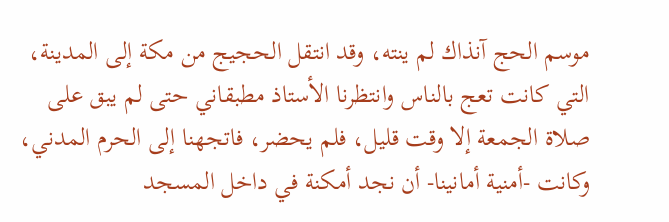موسم الحج آنذاك لم ينته، وقد انتقل الحجيج من مكة إلى المدينة، التي كانت تعج بالناس وانتظرنا الأستاذ مطبقاني حتى لم يبق على صلاة الجمعة إلا وقت قليل، فلم يحضر، فاتجهنا إلى الحرم المدني، وكانت -أمنية أمانينا- أن نجد أمكنة في داخل المسجد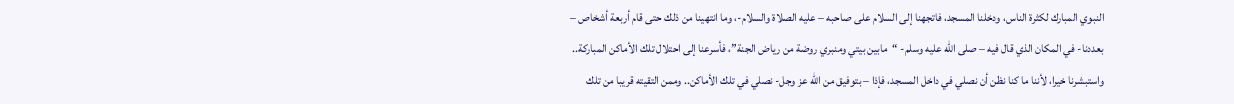النبوي المبارك لكثرة الناس، ودخلنا المسجد، فاتجهنا إلى السلام على صاحبه – عليه الصلاة والسلام-، وما انتهينا من ذلك حتى قام أربعة أشخاص – بعددنا- في المكان الذي قال فيه – صلى الله عليه وسلم- “مابين بيتي ومنبري روضة من رياض الجنة”، فأسرعنا إلى احتلال تلك الأماكن المباركة.. واستبشرنا خيرا، لأننا ما كنا نظن أن نصلي في داخل المسجد، فإذا – بتوفيق من الله عز وجل- نصلي في تلك الأماكن.. وممن التقيته قريبا من تلك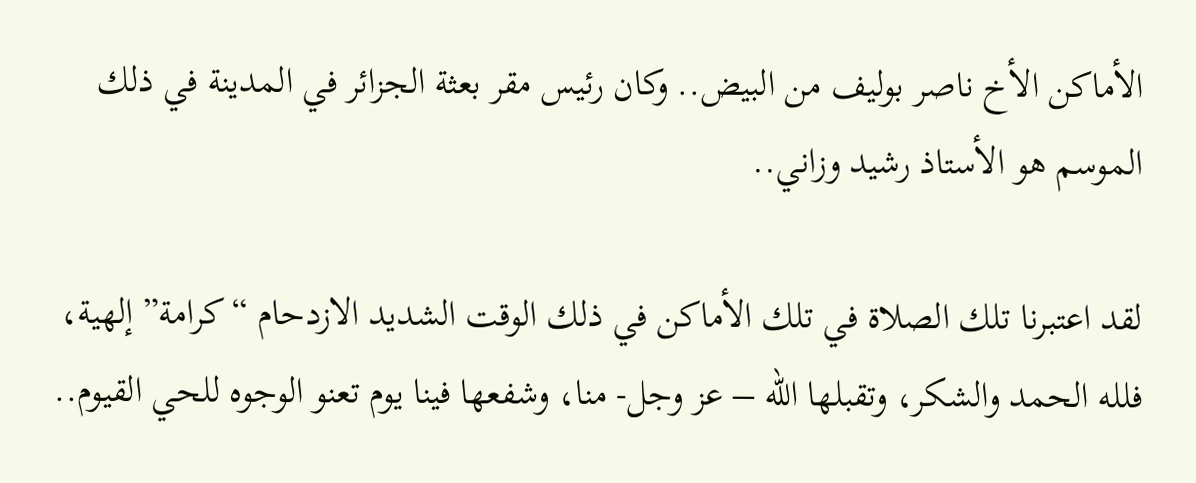الأماكن الأخ ناصر بوليف من البيض.. وكان رئيس مقر بعثة الجزائر في المدينة في ذلك الموسم هو الأستاذ رشيد وزاني..

لقد اعتبرنا تلك الصلاة في تلك الأماكن في ذلك الوقت الشديد الازدحام “كرامة” إلهية، فلله الحمد والشكر، وتقبلها الله – عز وجل- منا، وشفعها فينا يوم تعنو الوجوه للحي القيوم..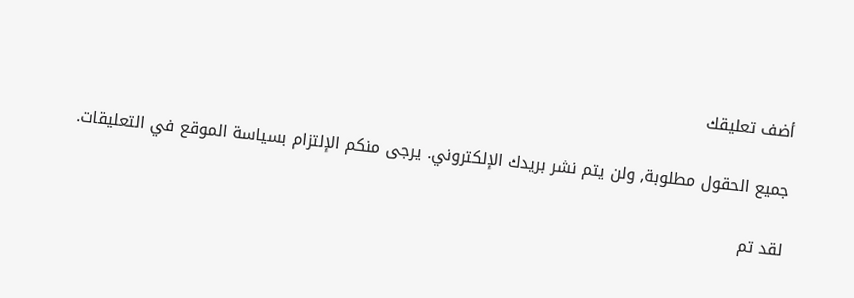أضف تعليقك

جميع الحقول مطلوبة, ولن يتم نشر بريدك الإلكتروني. يرجى منكم الإلتزام بسياسة الموقع في التعليقات.

لقد تم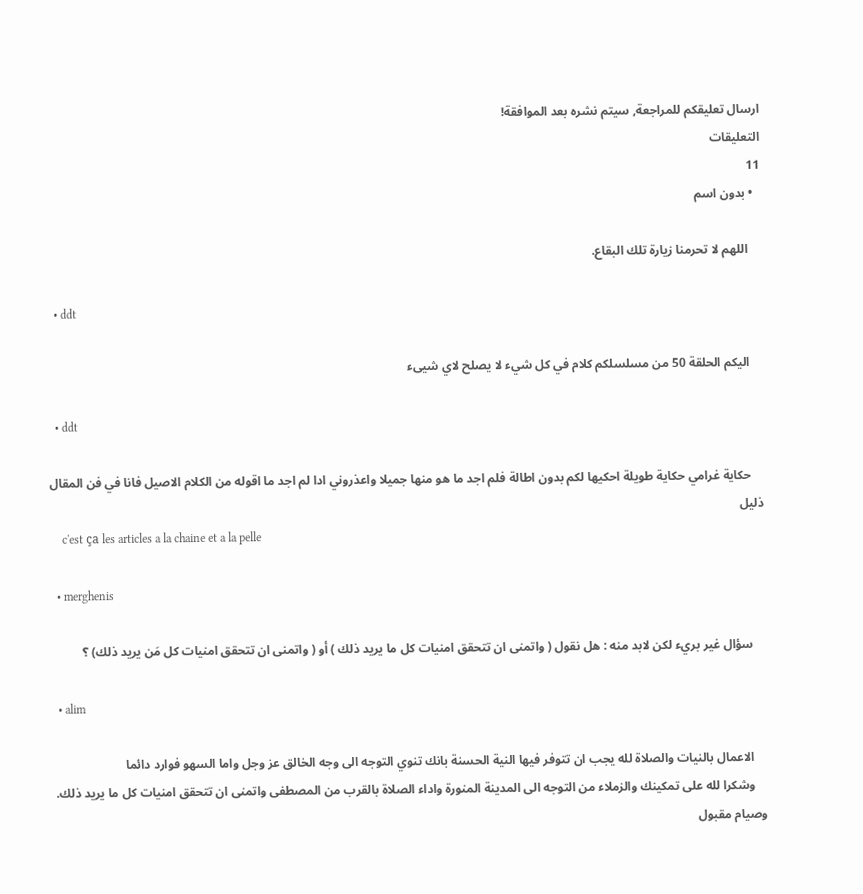ارسال تعليقكم للمراجعة, سيتم نشره بعد الموافقة!
التعليقات
11
  • بدون اسم

    اللهم لا تحرمنا زيارة تلك البقاع.

  • ddt

    اليكم الحلقة 50 من مسلسلكم كلام في كل شيء لا يصلح لاي شيىء

  • ddt

    حكاية غرامي حكاية طويلة احكيها لكم بدون اطالة فلم اجد ما هو منها جميلا واعذروني ادا لم اجد ما اقوله من الكلام الاصيل فانا في فن المقال ذليل
    c'est ça les articles a la chaine et a la pelle

  • merghenis

    سؤال غير بريء لكن لابد منه : هل نقول ( واتمنى ان تتحقق امنيات كل ما يريد ذلك ) أو ( واتمنى ان تتحقق امنيات كل مَن يريد ذلك) ؟

  • alim

    الاعمال بالنيات والصلاة لله يجب ان تتوفر فيها النية الحسنة بانك تنوي التوجه الى وجه الخالق عز وجل واما السهو فوارد دائما
    وشكرا لله على تمكينك والزملاء من التوجه الى المدينة المنورة واداء الصلاة بالقرب من المصطفى واتمنى ان تتحقق امنيات كل ما يريد ذلك. وصيام مقبول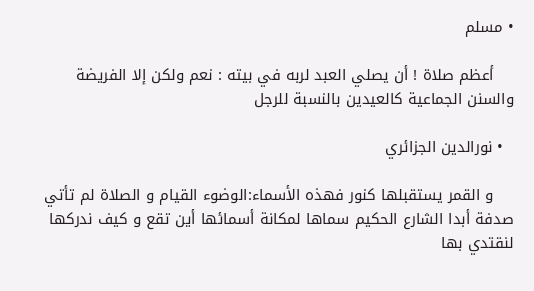• مسلم

    أعظم صلاة ! أن يصلي العبد لربه في بيته : نعم ولكن إلا الفريضة والسنن الجماعية كالعيدين بالنسبة للرجل

  • نورالدين الجزائري

    و القمر يستقبلها كنور فهذه الأسماء:الوضوء القيام و الصلاة لم تأتي صدفة أبدا الشارع الحكيم سماها لمكانة أسمائها أين تقع و كيف ندركها لنقتدي بها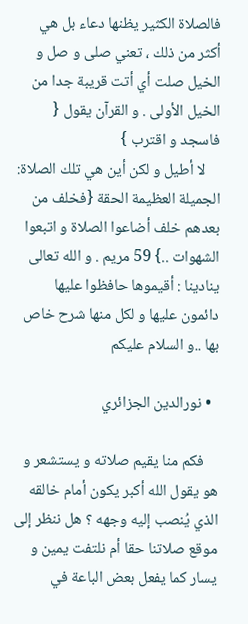فالصلاة الكثير يظنها دعاء بل هي أكثر من ذلك ، تعني صلى و صل و الخيل صلت أي أتت قريبة جدا من الخيل الأولى . و القرآن يقول { فاسجد و اقترب }
    لا أطيل و لكن أين هي تلك الصلاة: الجميلة العظيمة الحقة {فخلف من بعدهم خلف أضاعوا الصلاة و اتبعوا الشهوات ..} 59 مريم . و الله تعالى ينادينا : أقيموها حافظوا عليها دائمون عليها و لكل منها شرح خاص بها ..و السلام عليكم

  • نورالدين الجزائري

    فكم منا يقيم صلاته و يستشعر و هو يقول الله أكبر يكون أمام خالقه الذي يُنصب إليه وجهه ؟ هل ننظر إلى موقع صلاتنا حقا أم نلتفت يمين و يسار كما يفعل بعض الباعة في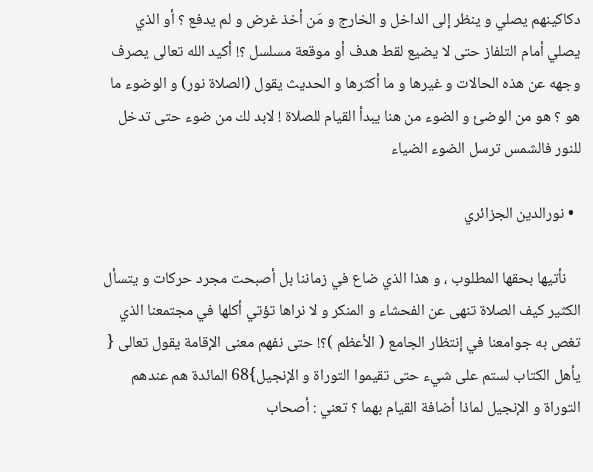دكاكينهم يصلي و ينظر إلى الداخل و الخارج و مَن أخذ غرض و لم يدفع ؟ أو الذي يصلي أمام التلفاز حتى لا يضيع لقط هدف أو موقعة مسلسل ؟! أكيد الله تعالى يصرف وجهه عن هذه الحالات و غيرها و ما أكثرها و الحديث يقول (الصلاة نور) و الوضوء ما هو ؟ هو من الوضئ و الضوء من هنا يبدأ القيام للصلاة ! لابد لك من ضوء حتى تدخل للنور فالشمس ترسل الضوء الضياء

  • نورالدين الجزائري

    نأتيها بحقها المطلوب ، و هذا الذي ضاع في زماننا بل أصبحت مجرد حركات و يتسأل الكثير كيف الصلاة تنهى عن الفحشاء و المنكر و لا نراها تؤتي أكلها في مجتمعنا الذي تغص به جوامعنا في إنتظار الجامع ( الأعظم )؟! حتى نفهم معنى الإقامة يقول تعالى { يأهل الكتاب لستم على شيء حتى تقيموا التوراة و الإنجيل}68 المائدة هم عندهم التوراة و الإنجيل لماذا أضافة القيام بهما ؟ تعني : أصحاب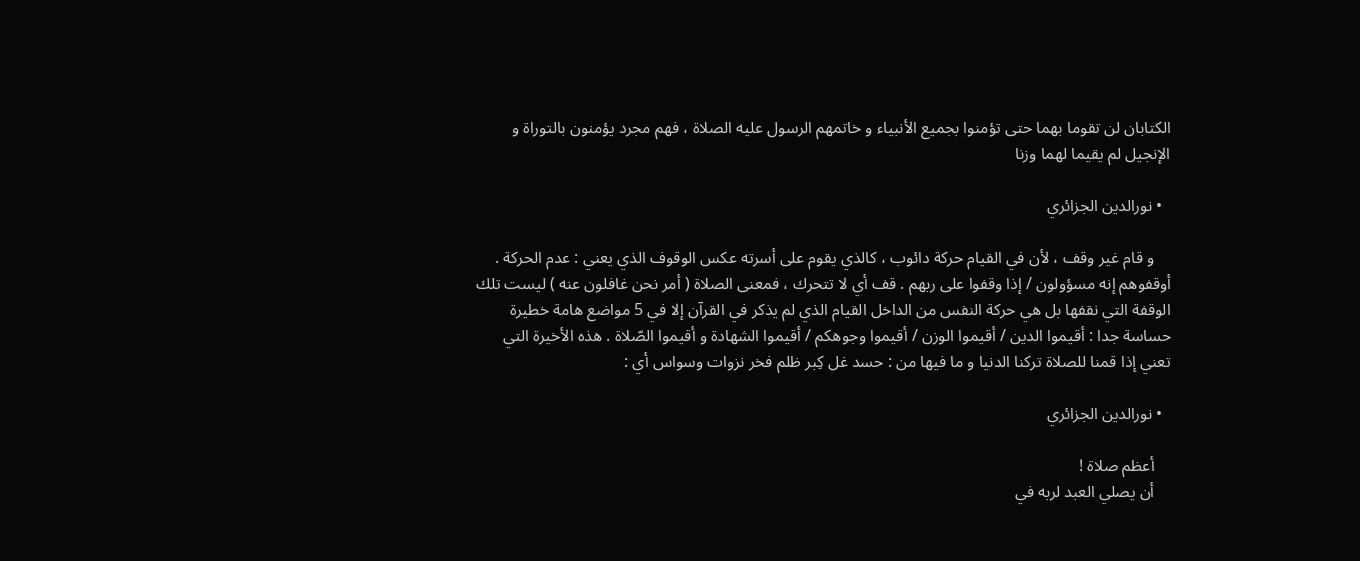الكتابان لن تقوما بهما حتى تؤمنوا بجميع الأنبياء و خاتمهم الرسول عليه الصلاة ، فهم مجرد يؤمنون بالتوراة و الإنجيل لم يقيما لهما وزنا

  • نورالدين الجزائري

    و قام غير وقف ، لأن في القيام حركة دائوب ، كالذي يقوم على أسرته عكس الوقوف الذي يعني : عدم الحركة . أوقفوهم إنه مسؤولون / إذا وقفوا على ربهم . قف أي لا تتحرك ، فمعنى الصلاة ( أمر نحن غافلون عنه ) ليست تلك الوقفة التي نقفها بل هي حركة النفس من الداخل القيام الذي لم يذكر في القرآن إلا في 5 مواضع هامة خطيرة حساسة جدا : أقيموا الدين / أقيموا الوزن / أقيموا وجوهكم / أقيموا الشهادة و أقيموا الصّلاة . هذه الأخيرة التي تعني إذا قمنا للصلاة تركنا الدنيا و ما فيها من : حسد غل كِبر ظلم فخر نزوات وسواس أي :

  • نورالدين الجزائري

    أعظم صلاة !
    أن يصلي العبد لربه في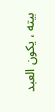بيته ، يكون العبد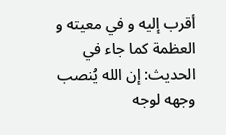أقرب إليه و في معيته و العظمة كما جاء في الحديث: إن الله يُنصب وجهه لوجه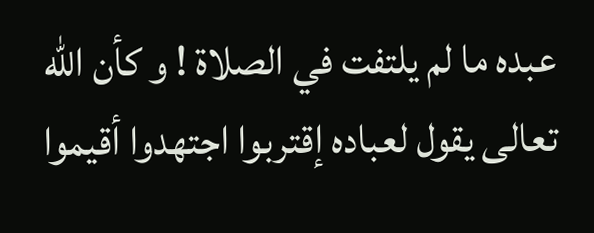عبده ما لم يلتفت في الصلاة ! و كأن الله تعالى يقول لعباده إقتربوا اجتهدوا أقيموا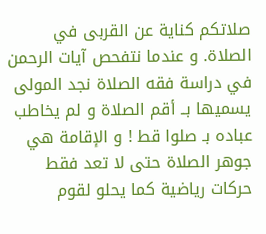صلاتكم كناية عن القربى في الصلاة. و عندما نتفحص آيات الرحمن في دراسة فقه الصلاة نجد المولى يسميها بــ أقم الصلاة و لم يخاطب عباده بـ صلوا قط ! و الإقامة هي جوهر الصلاة حتى لا تعد فقط حركات رياضية كما يحلو لقوم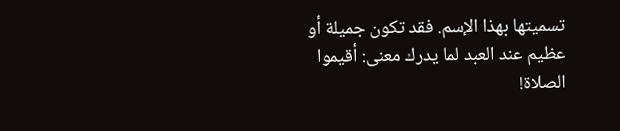تسميتها بهذا الإسم. فقد تكون جميلة أو عظيم عند العبد لما يدرك معنى: أقيموا الصلاة!